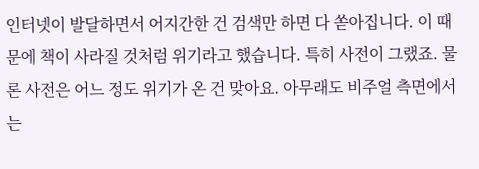인터넷이 발달하면서 어지간한 건 검색만 하면 다 쏟아집니다. 이 때문에 책이 사라질 것처럼 위기라고 했습니다. 특히 사전이 그랬죠. 물론 사전은 어느 정도 위기가 온 건 맞아요. 아무래도 비주얼 측면에서는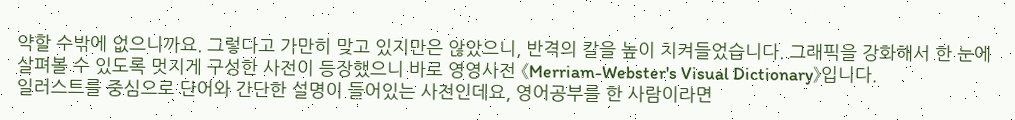약할 수밖에 없으니까요. 그렇다고 가만히 맞고 있지만은 않았으니, 반격의 칼을 높이 치켜들었습니다. 그래픽을 강화해서 한 눈에 살펴볼 수 있도록 멋지게 구성한 사전이 등장했으니 바로 영영사전 《Merriam-Webster's Visual Dictionary》입니다.
일러스트를 중심으로 단어와 간단한 설명이 들어있는 사전인데요, 영어공부를 한 사람이라면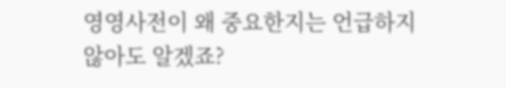영영사전이 왜 중요한지는 언급하지 않아도 알겠죠?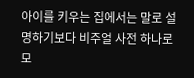아이를 키우는 집에서는 말로 설명하기보다 비주얼 사전 하나로 모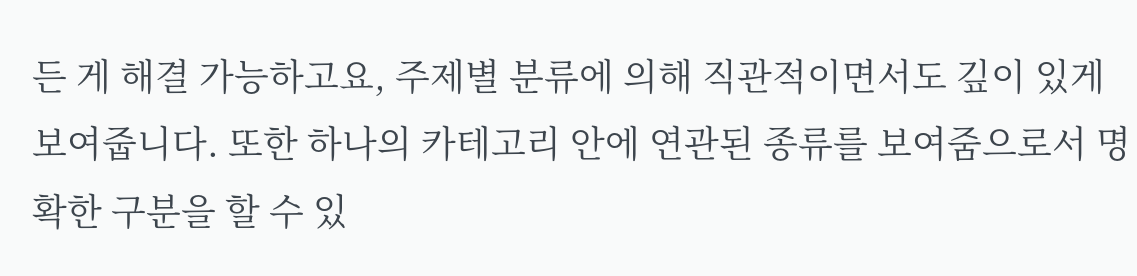든 게 해결 가능하고요, 주제별 분류에 의해 직관적이면서도 깊이 있게 보여줍니다. 또한 하나의 카테고리 안에 연관된 종류를 보여줌으로서 명확한 구분을 할 수 있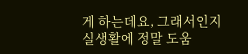게 하는데요, 그래서인지 실생활에 정말 도움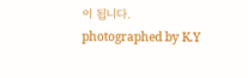이 됩니다.
photographed by K.Y